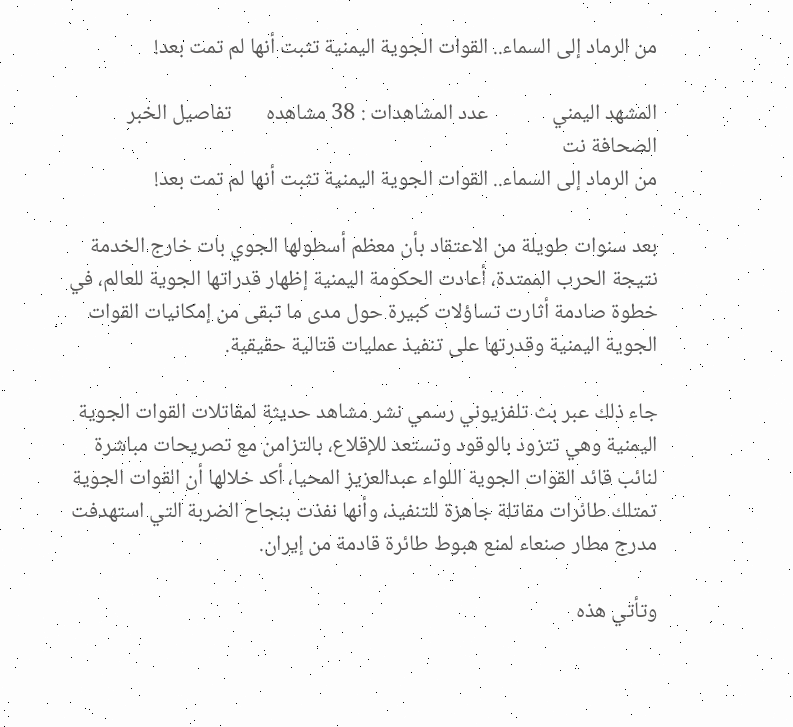من الرماد إلى السماء.. القوات الجوية اليمنية تثبت أنها لم تمت بعد!

المشهد اليمني             عدد المشاهدات : 38 مشاهده       تفاصيل الخبر       الصحافة نت
من الرماد إلى السماء.. القوات الجوية اليمنية تثبت أنها لم تمت بعد!

بعد سنوات طويلة من الاعتقاد بأن معظم أسطولها الجوي بات خارج الخدمة نتيجة الحرب الممتدة، أعادت الحكومة اليمنية إظهار قدراتها الجوية للعالم، في خطوة صادمة أثارت تساؤلات كبيرة حول مدى ما تبقى من إمكانيات القوات الجوية اليمنية وقدرتها على تنفيذ عمليات قتالية حقيقية.

جاء ذلك عبر بث تلفزيوني رسمي نشر مشاهد حديثة لمقاتلات القوات الجوية اليمنية وهي تتزود بالوقود وتستعد للإقلاع، بالتزامن مع تصريحات مباشرة لنائب قائد القوات الجوية اللواء عبدالعزيز المحيا، أكد خلالها أن القوات الجوية تمتلك طائرات مقاتلة جاهزة للتنفيذ، وأنها نفذت بنجاح الضربة التي استهدفت مدرج مطار صنعاء لمنع هبوط طائرة قادمة من إيران.

وتأتي هذه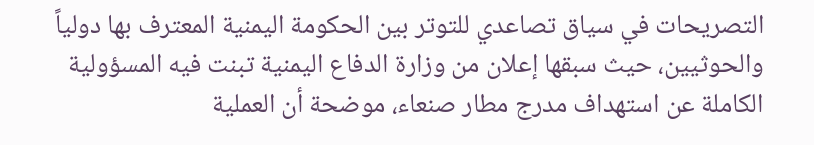التصريحات في سياق تصاعدي للتوتر بين الحكومة اليمنية المعترف بها دولياً والحوثيين، حيث سبقها إعلان من وزارة الدفاع اليمنية تبنت فيه المسؤولية الكاملة عن استهداف مدرج مطار صنعاء، موضحة أن العملية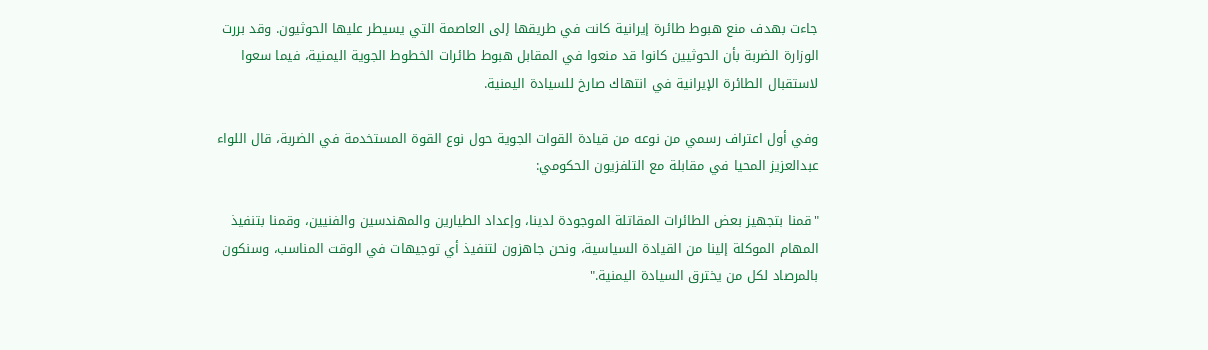جاءت بهدف منع هبوط طائرة إيرانية كانت في طريقها إلى العاصمة التي يسيطر عليها الحوثيون. وقد بررت الوزارة الضربة بأن الحوثيين كانوا قد منعوا في المقابل هبوط طائرات الخطوط الجوية اليمنية، فيما سعوا لاستقبال الطائرة الإيرانية في انتهاك صارخ للسيادة اليمنية.

وفي أول اعتراف رسمي من نوعه من قيادة القوات الجوية حول نوع القوة المستخدمة في الضربة، قال اللواء عبدالعزيز المحيا في مقابلة مع التلفزيون الحكومي:

"قمنا بتجهيز بعض الطائرات المقاتلة الموجودة لدينا، وإعداد الطيارين والمهندسين والفنيين، وقمنا بتنفيذ المهام الموكلة إلينا من القيادة السياسية، ونحن جاهزون لتنفيذ أي توجيهات في الوقت المناسب، وسنكون بالمرصاد لكل من يخترق السيادة اليمنية."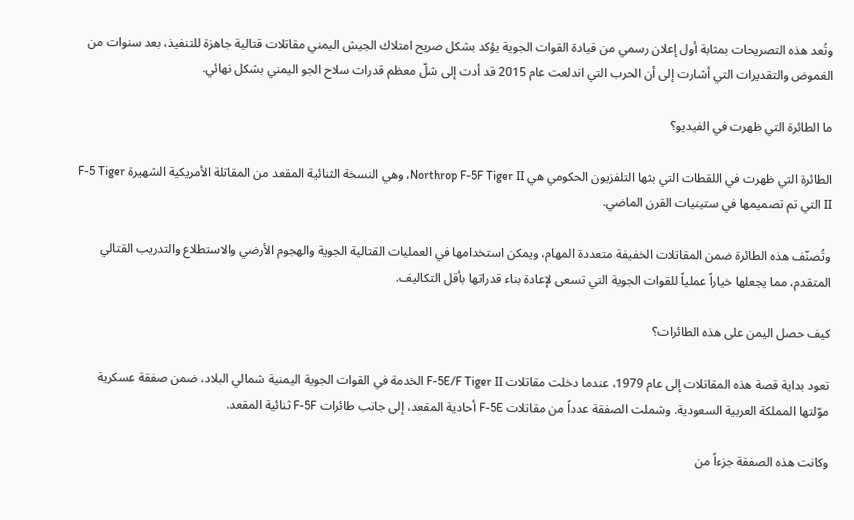وتُعد هذه التصريحات بمثابة أول إعلان رسمي من قيادة القوات الجوية يؤكد بشكل صريح امتلاك الجيش اليمني مقاتلات قتالية جاهزة للتنفيذ، بعد سنوات من الغموض والتقديرات التي أشارت إلى أن الحرب التي اندلعت عام 2015 قد أدت إلى شلّ معظم قدرات سلاح الجو اليمني بشكل نهائي.

ما الطائرة التي ظهرت في الفيديو؟

الطائرة التي ظهرت في اللقطات التي بثها التلفزيون الحكومي هي Northrop F-5F Tiger II، وهي النسخة الثنائية المقعد من المقاتلة الأمريكية الشهيرة F-5 Tiger II التي تم تصميمها في ستينيات القرن الماضي.

وتُصنّف هذه الطائرة ضمن المقاتلات الخفيفة متعددة المهام، ويمكن استخدامها في العمليات القتالية الجوية والهجوم الأرضي والاستطلاع والتدريب القتالي المتقدم، مما يجعلها خياراً عملياً للقوات الجوية التي تسعى لإعادة بناء قدراتها بأقل التكاليف.

كيف حصل اليمن على هذه الطائرات؟

تعود بداية قصة هذه المقاتلات إلى عام 1979، عندما دخلت مقاتلات F-5E/F Tiger II الخدمة في القوات الجوية اليمنية شمالي البلاد، ضمن صفقة عسكرية موّلتها المملكة العربية السعودية. وشملت الصفقة عدداً من مقاتلات F-5E أحادية المقعد، إلى جانب طائرات F-5F ثنائية المقعد.

وكانت هذه الصفقة جزءاً من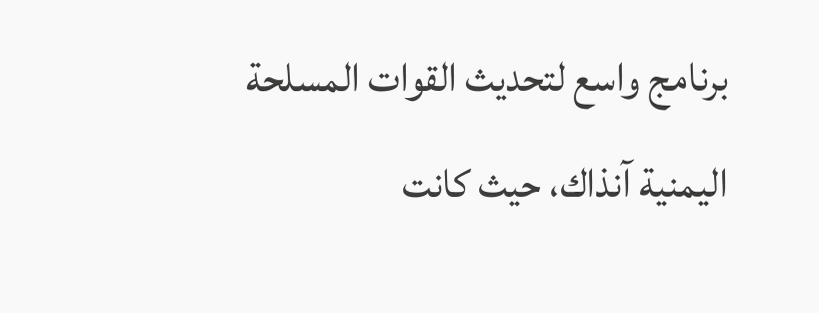برنامج واسع لتحديث القوات المسلحة اليمنية آنذاك، حيث كانت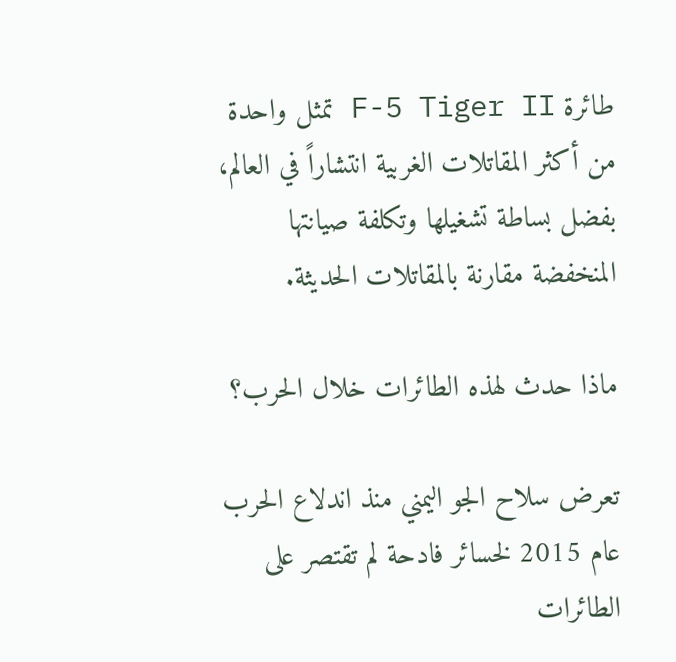طائرة F-5 Tiger II تمثل واحدة من أكثر المقاتلات الغربية انتشاراً في العالم، بفضل بساطة تشغيلها وتكلفة صيانتها المنخفضة مقارنة بالمقاتلات الحديثة.

ماذا حدث لهذه الطائرات خلال الحرب؟

تعرض سلاح الجو اليمني منذ اندلاع الحرب عام 2015 لخسائر فادحة لم تقتصر على الطائرات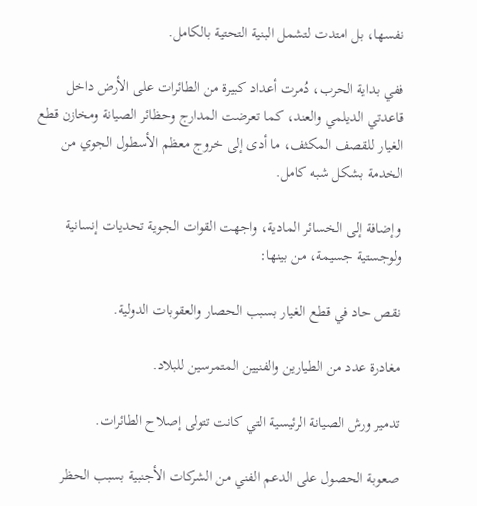نفسها، بل امتدت لتشمل البنية التحتية بالكامل.

ففي بداية الحرب، دُمرت أعداد كبيرة من الطائرات على الأرض داخل قاعدتي الديلمي والعند، كما تعرضت المدارج وحظائر الصيانة ومخازن قطع الغيار للقصف المكثف، ما أدى إلى خروج معظم الأسطول الجوي من الخدمة بشكل شبه كامل.

وإضافة إلى الخسائر المادية، واجهت القوات الجوية تحديات إنسانية ولوجستية جسيمة، من بينها:

نقص حاد في قطع الغيار بسبب الحصار والعقوبات الدولية.

مغادرة عدد من الطيارين والفنيين المتمرسين للبلاد.

تدمير ورش الصيانة الرئيسية التي كانت تتولى إصلاح الطائرات.

صعوبة الحصول على الدعم الفني من الشركات الأجنبية بسبب الحظر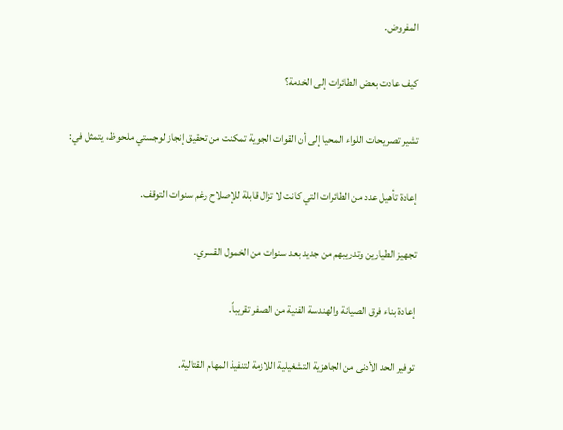المفروض.

كيف عادت بعض الطائرات إلى الخدمة؟

تشير تصريحات اللواء المحيا إلى أن القوات الجوية تمكنت من تحقيق إنجاز لوجستي ملحوظ، يتمثل في:

إعادة تأهيل عدد من الطائرات التي كانت لا تزال قابلة للإصلاح رغم سنوات التوقف.

تجهيز الطيارين وتدريبهم من جديد بعد سنوات من الخمول القسري.

إعادة بناء فرق الصيانة والهندسة الفنية من الصفر تقريباً.

توفير الحد الأدنى من الجاهزية التشغيلية اللازمة لتنفيذ المهام القتالية.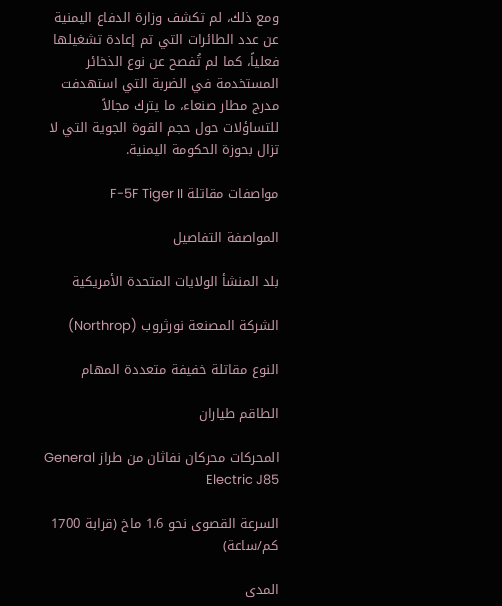ومع ذلك، لم تكشف وزارة الدفاع اليمنية عن عدد الطائرات التي تم إعادة تشغيلها فعلياً، كما لم تُفصح عن نوع الذخائر المستخدمة في الضربة التي استهدفت مدرج مطار صنعاء، ما يترك مجالاً للتساؤلات حول حجم القوة الجوية التي لا تزال بحوزة الحكومة اليمنية.

مواصفات مقاتلة F-5F Tiger II

المواصفة التفاصيل

بلد المنشأ الولايات المتحدة الأمريكية

الشركة المصنعة نورثروب (Northrop)

النوع مقاتلة خفيفة متعددة المهام

الطاقم طياران

المحركات محركان نفاثان من طراز General Electric J85

السرعة القصوى نحو 1.6 ماخ (قرابة 1700 كم/ساعة)

المدى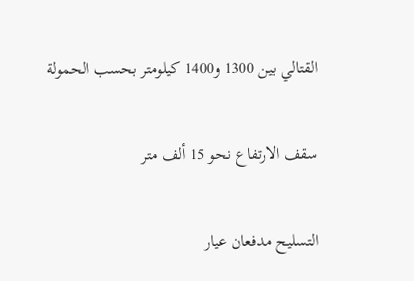القتالي بين 1300 و1400 كيلومتر بحسب الحمولة

سقف الارتفاع نحو 15 ألف متر

التسليح مدفعان عيار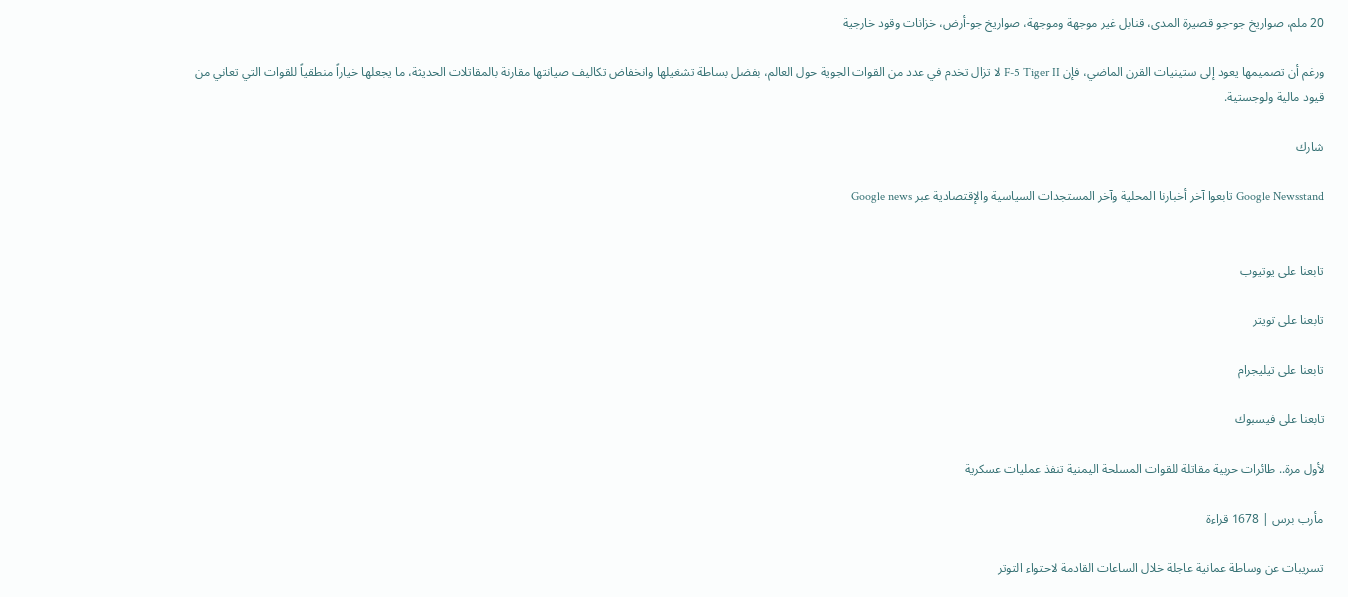20 ملم، صواريخ جو-جو قصيرة المدى، قنابل غير موجهة وموجهة، صواريخ جو-أرض، خزانات وقود خارجية

ورغم أن تصميمها يعود إلى ستينيات القرن الماضي، فإن F-5 Tiger II لا تزال تخدم في عدد من القوات الجوية حول العالم، بفضل بساطة تشغيلها وانخفاض تكاليف صيانتها مقارنة بالمقاتلات الحديثة، ما يجعلها خياراً منطقياً للقوات التي تعاني من قيود مالية ولوجستية.

شارك

Google Newsstand تابعوا آخر أخبارنا المحلية وآخر المستجدات السياسية والإقتصادية عبر Google news


تابعنا على يوتيوب

تابعنا على تويتر

تابعنا على تيليجرام

تابعنا على فيسبوك

لأول مرة.. طائرات حربية مقاتلة للقوات المسلحة اليمنية تنفذ عمليات عسكرية

مأرب برس | 1678 قراءة

تسريبات عن وساطة عمانية عاجلة خلال الساعات القادمة لاحتواء التوتر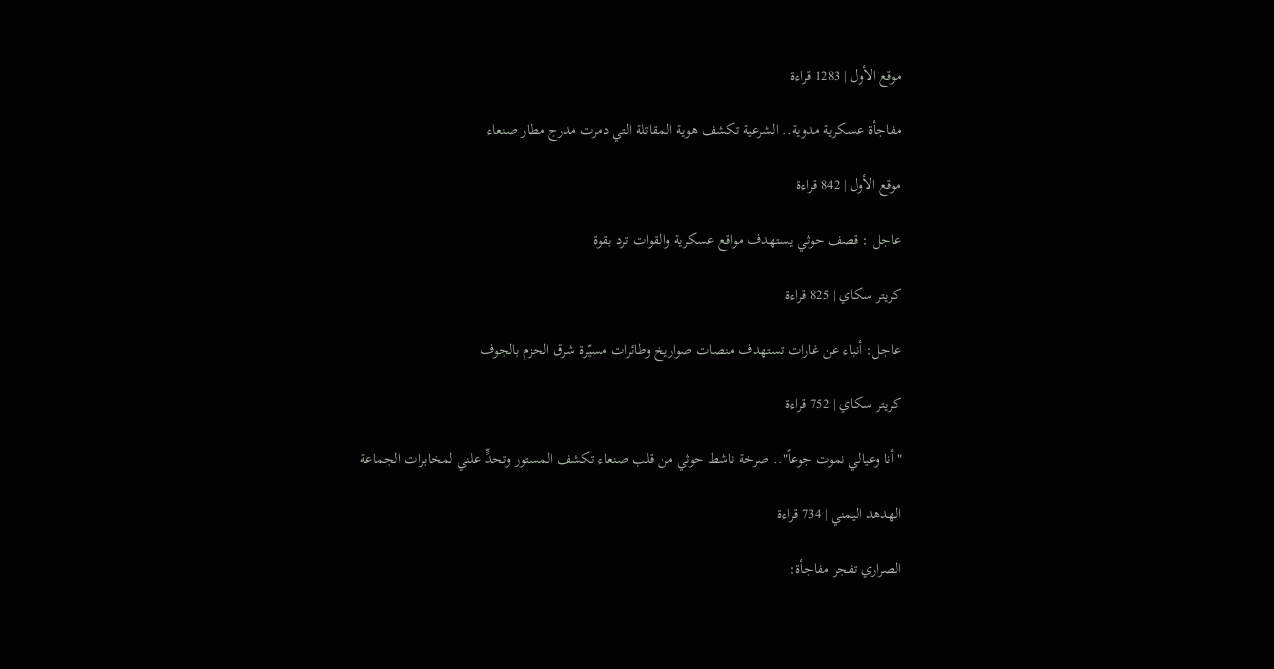موقع الأول | 1283 قراءة

مفاجأة عسكرية مدوية.. الشرعية تكشف هوية المقاتلة التي دمرت مدرج مطار صنعاء

موقع الأول | 842 قراءة

عاجل : قصف حوثي يستهدف مواقع عسكرية والقوات ترد بقوة

كريتر سكاي | 825 قراءة

عاجل: أنباء عن غارات تستهدف منصات صواريخ وطائرات مسيّرة شرق الحزم بالجوف

كريتر سكاي | 752 قراءة

"أنا وعيالي نموت جوعاً".. صرخة ناشط حوثي من قلب صنعاء تكشف المستور وتحدٍّ علني لمخابرات الجماعة

الهدهد اليمني | 734 قراءة

الصراري تفجر مفاجأة: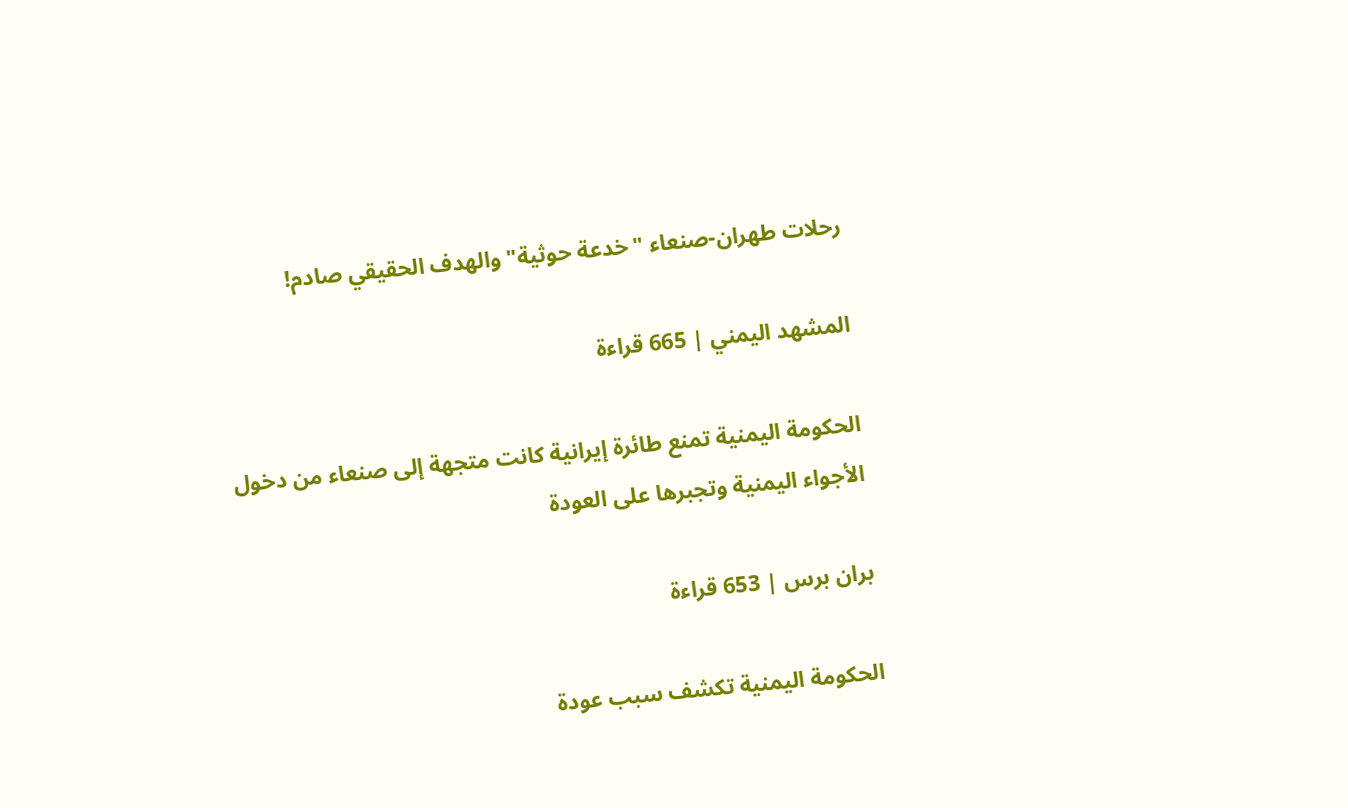رحلات طهران-صنعاء "خدعة حوثية" والهدف الحقيقي صادم!

المشهد اليمني | 665 قراءة

الحكومة اليمنية تمنع طائرة إيرانية كانت متجهة إلى صنعاء من دخول الأجواء اليمنية وتجبرها على العودة

بران برس | 653 قراءة

الحكومة اليمنية تكشف سبب عودة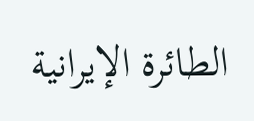الطائرة الإيرانية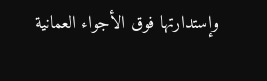وإستدارتها فوق الأجواء العمانية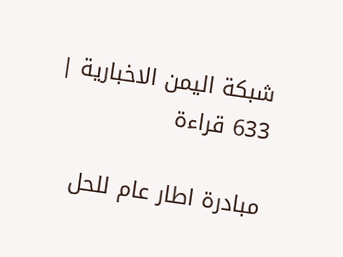شبكة اليمن الاخبارية | 633 قراءة

مبادرة اطار عام للحل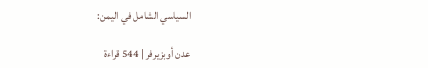السياسي الشامل في اليمن:

عدن أوبزيرفر | 544 قراءة